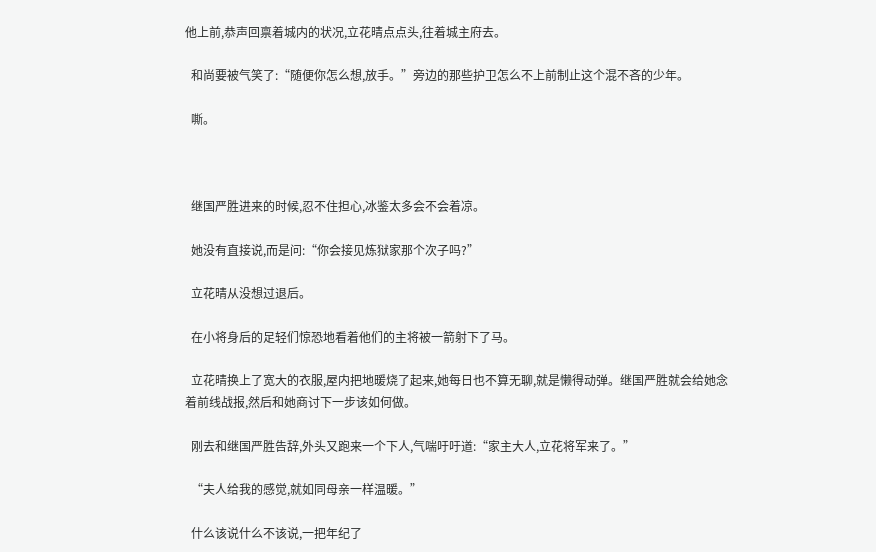他上前,恭声回禀着城内的状况,立花晴点点头,往着城主府去。

  和尚要被气笑了:“随便你怎么想,放手。”旁边的那些护卫怎么不上前制止这个混不吝的少年。

  嘶。



  继国严胜进来的时候,忍不住担心,冰鉴太多会不会着凉。

  她没有直接说,而是问:“你会接见炼狱家那个次子吗?”

  立花晴从没想过退后。

  在小将身后的足轻们惊恐地看着他们的主将被一箭射下了马。

  立花晴换上了宽大的衣服,屋内把地暖烧了起来,她每日也不算无聊,就是懒得动弹。继国严胜就会给她念着前线战报,然后和她商讨下一步该如何做。

  刚去和继国严胜告辞,外头又跑来一个下人,气喘吁吁道:“家主大人,立花将军来了。”

  “夫人给我的感觉,就如同母亲一样温暖。”

  什么该说什么不该说,一把年纪了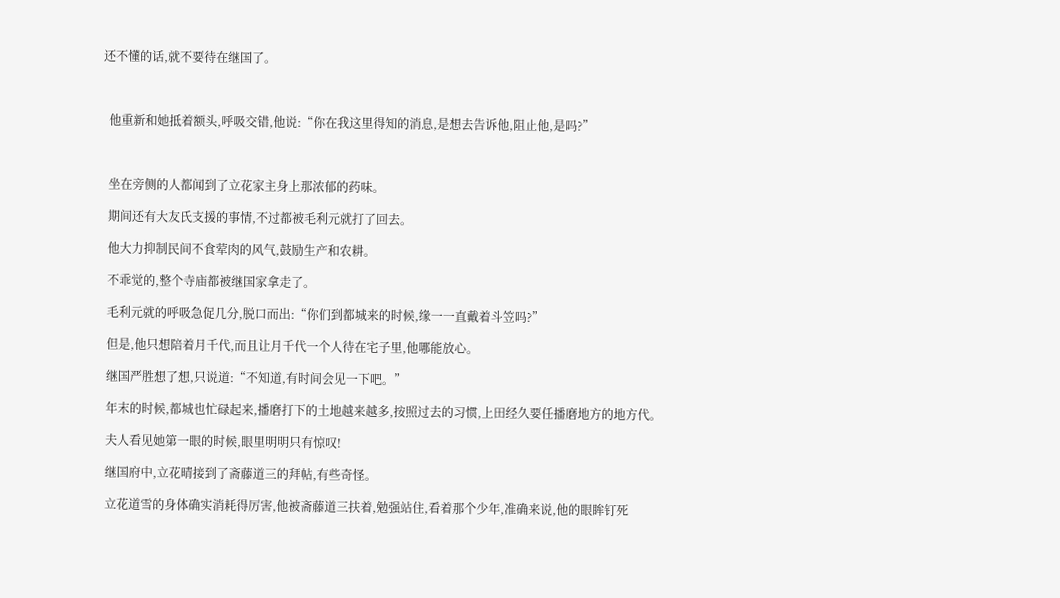还不懂的话,就不要待在继国了。



  他重新和她抵着额头,呼吸交错,他说:“你在我这里得知的消息,是想去告诉他,阻止他,是吗?”



  坐在旁侧的人都闻到了立花家主身上那浓郁的药味。

  期间还有大友氏支援的事情,不过都被毛利元就打了回去。

  他大力抑制民间不食荤肉的风气,鼓励生产和农耕。

  不乖觉的,整个寺庙都被继国家拿走了。

  毛利元就的呼吸急促几分,脱口而出:“你们到都城来的时候,缘一一直戴着斗笠吗?”

  但是,他只想陪着月千代,而且让月千代一个人待在宅子里,他哪能放心。

  继国严胜想了想,只说道:“不知道,有时间会见一下吧。”

  年末的时候,都城也忙碌起来,播磨打下的土地越来越多,按照过去的习惯,上田经久要任播磨地方的地方代。

  夫人看见她第一眼的时候,眼里明明只有惊叹!

  继国府中,立花晴接到了斋藤道三的拜帖,有些奇怪。

  立花道雪的身体确实消耗得厉害,他被斋藤道三扶着,勉强站住,看着那个少年,准确来说,他的眼眸钉死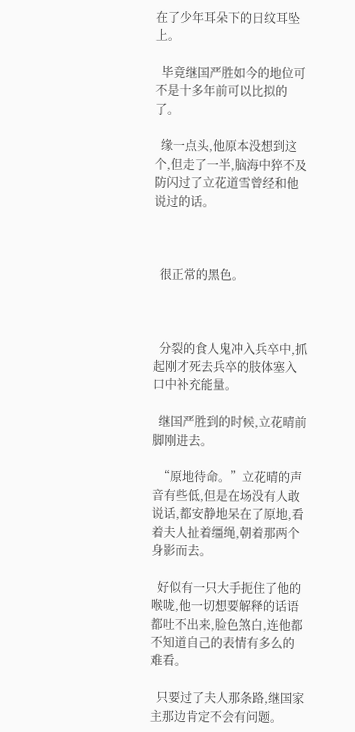在了少年耳朵下的日纹耳坠上。

  毕竟继国严胜如今的地位可不是十多年前可以比拟的了。

  缘一点头,他原本没想到这个,但走了一半,脑海中猝不及防闪过了立花道雪曾经和他说过的话。



  很正常的黑色。



  分裂的食人鬼冲入兵卒中,抓起刚才死去兵卒的肢体塞入口中补充能量。

  继国严胜到的时候,立花晴前脚刚进去。

  “原地待命。”立花晴的声音有些低,但是在场没有人敢说话,都安静地呆在了原地,看着夫人扯着缰绳,朝着那两个身影而去。

  好似有一只大手扼住了他的喉咙,他一切想要解释的话语都吐不出来,脸色煞白,连他都不知道自己的表情有多么的难看。

  只要过了夫人那条路,继国家主那边肯定不会有问题。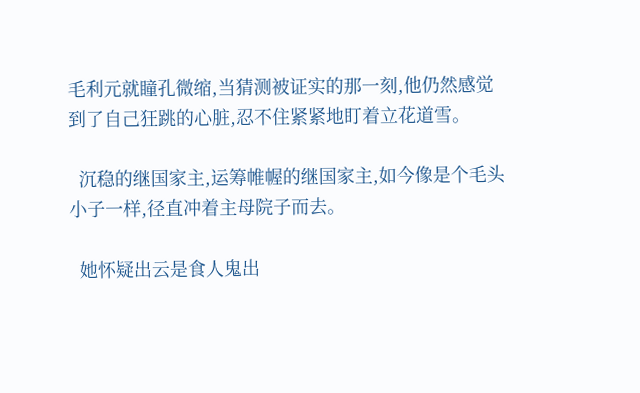毛利元就瞳孔微缩,当猜测被证实的那一刻,他仍然感觉到了自己狂跳的心脏,忍不住紧紧地盯着立花道雪。

  沉稳的继国家主,运筹帷幄的继国家主,如今像是个毛头小子一样,径直冲着主母院子而去。

  她怀疑出云是食人鬼出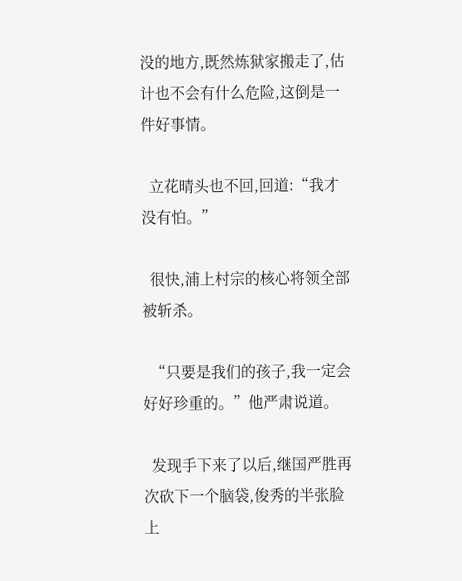没的地方,既然炼狱家搬走了,估计也不会有什么危险,这倒是一件好事情。

  立花晴头也不回,回道:“我才没有怕。”

  很快,浦上村宗的核心将领全部被斩杀。

  “只要是我们的孩子,我一定会好好珍重的。”他严肃说道。

  发现手下来了以后,继国严胜再次砍下一个脑袋,俊秀的半张脸上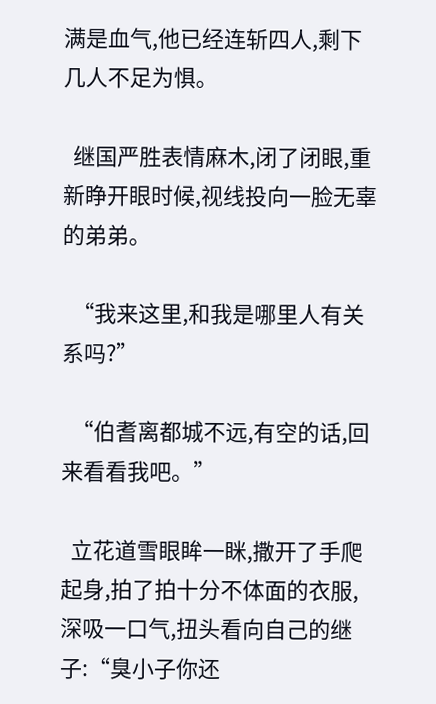满是血气,他已经连斩四人,剩下几人不足为惧。

  继国严胜表情麻木,闭了闭眼,重新睁开眼时候,视线投向一脸无辜的弟弟。

  “我来这里,和我是哪里人有关系吗?”

  “伯耆离都城不远,有空的话,回来看看我吧。”

  立花道雪眼眸一眯,撒开了手爬起身,拍了拍十分不体面的衣服,深吸一口气,扭头看向自己的继子:“臭小子你还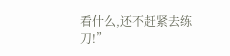看什么,还不赶紧去练刀!”